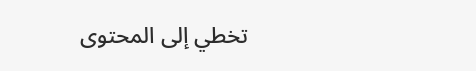تخطي إلى المحتوى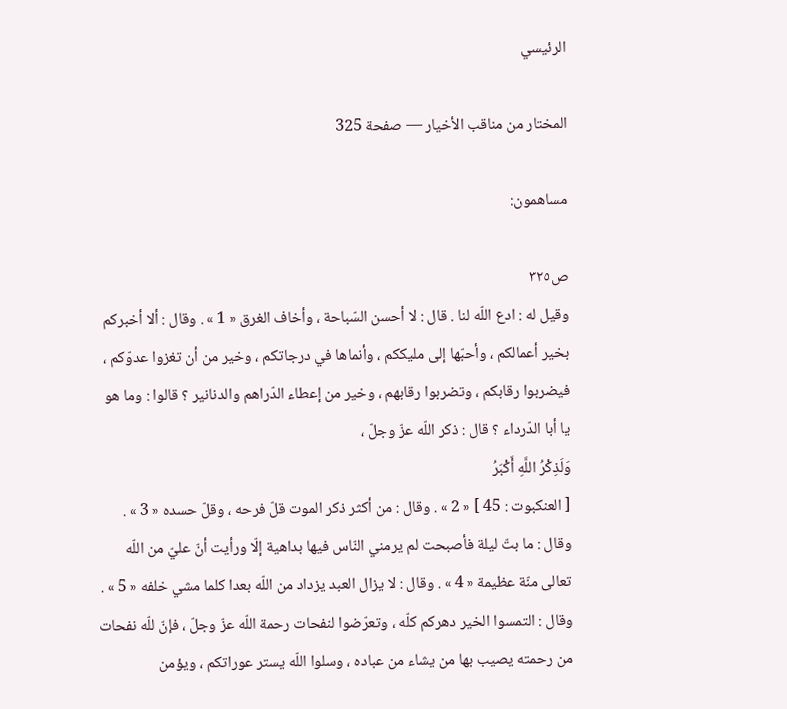الرئيسي

المختار من مناقب الأخيار — صفحة 325

مساهمون:

ص٣٢٥
وقيل له : ادع اللّه لنا . قال : لا أحسن السّباحة ، وأخاف الغرق « 1 » . وقال : ألا أخبركم بخير أعمالكم ، وأحبّها إلى مليككم ، وأنماها في درجاتكم ، وخير من أن تغزوا عدوّكم ، فيضربوا رقابكم ، وتضربوا رقابهم ، وخير من إعطاء الدّراهم والدنانير ؟ قالوا : وما هو يا أبا الدّرداء ؟ قال : ذكر اللّه عزّ وجلّ ،
وَلَذِكْرُ اللَّهِ أَكْبَرُ
[ العنكبوت : 45 ] « 2 » . وقال : من أكثر ذكر الموت قلّ فرحه ، وقلّ حسده « 3 » . وقال : ما بتّ ليلة فأصبحت لم يرمني النّاس فيها بداهية إلّا ورأيت أنّ عليّ من اللّه تعالى منّة عظيمة « 4 » . وقال : لا يزال العبد يزداد من اللّه بعدا كلما مشي خلفه « 5 » . وقال : التمسوا الخير دهركم كلّه ، وتعرّضوا لنفحات رحمة اللّه عزّ وجلّ ، فإنّ للّه نفحات من رحمته يصيب بها من يشاء من عباده ، وسلوا اللّه يستر عوراتكم ، ويؤمن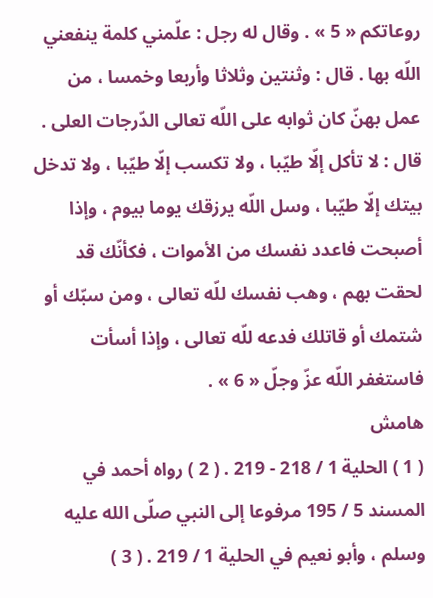روعاتكم « 5 » . وقال له رجل : علّمني كلمة ينفعني اللّه بها . قال : وثنتين وثلاثا وأربعا وخمسا ، من عمل بهنّ كان ثوابه على اللّه تعالى الدّرجات العلى . قال : لا تأكل إلّا طيّبا ، ولا تكسب إلّا طيّبا ، ولا تدخل بيتك إلّا طيّبا ، وسل اللّه يرزقك يوما بيوم ، وإذا أصبحت فاعدد نفسك من الأموات ، فكأنّك قد لحقت بهم ، وهب نفسك للّه تعالى ، ومن سبّك أو شتمك أو قاتلك فدعه للّه تعالى ، وإذا أسأت فاستغفر اللّه عزّ وجلّ « 6 » .
هامش
( 1 ) الحلية 1 / 218 - 219 . ( 2 ) رواه أحمد في المسند 5 / 195 مرفوعا إلى النبي صلّى الله عليه وسلم ، وأبو نعيم في الحلية 1 / 219 . ( 3 )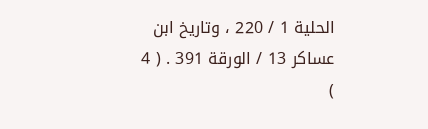الحلية 1 / 220 ، وتاريخ ابن عساكر 13 / الورقة 391 . ( 4 )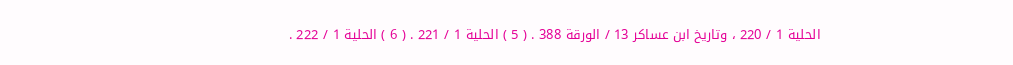الحلية 1 / 220 ، وتاريخ ابن عساكر 13 / الورقة 388 . ( 5 ) الحلية 1 / 221 . ( 6 ) الحلية 1 / 222 .